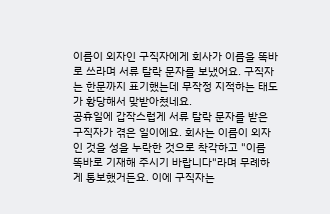이름이 외자인 구직자에게 회사가 이름을 똑바로 쓰라며 서류 탈락 문자를 보냈어요. 구직자는 한문까지 표기했는데 무작정 지적하는 태도가 황당해서 맞받아쳤네요.
공휴일에 갑작스럽게 서류 탈락 문자를 받은 구직자가 겪은 일이에요. 회사는 이름이 외자인 것을 성을 누락한 것으로 착각하고 "이름 똑바로 기재해 주시기 바랍니다"라며 무례하게 통보했거든요. 이에 구직자는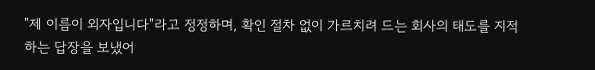"제 이름이 외자입니다"라고 정정하며, 확인 절차 없이 가르치려 드는 회사의 태도를 지적하는 답장을 보냈어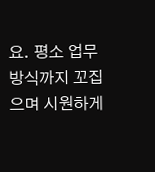요. 평소 업무 방식까지 꼬집으며 시원하게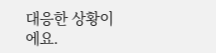대응한 상황이에요.